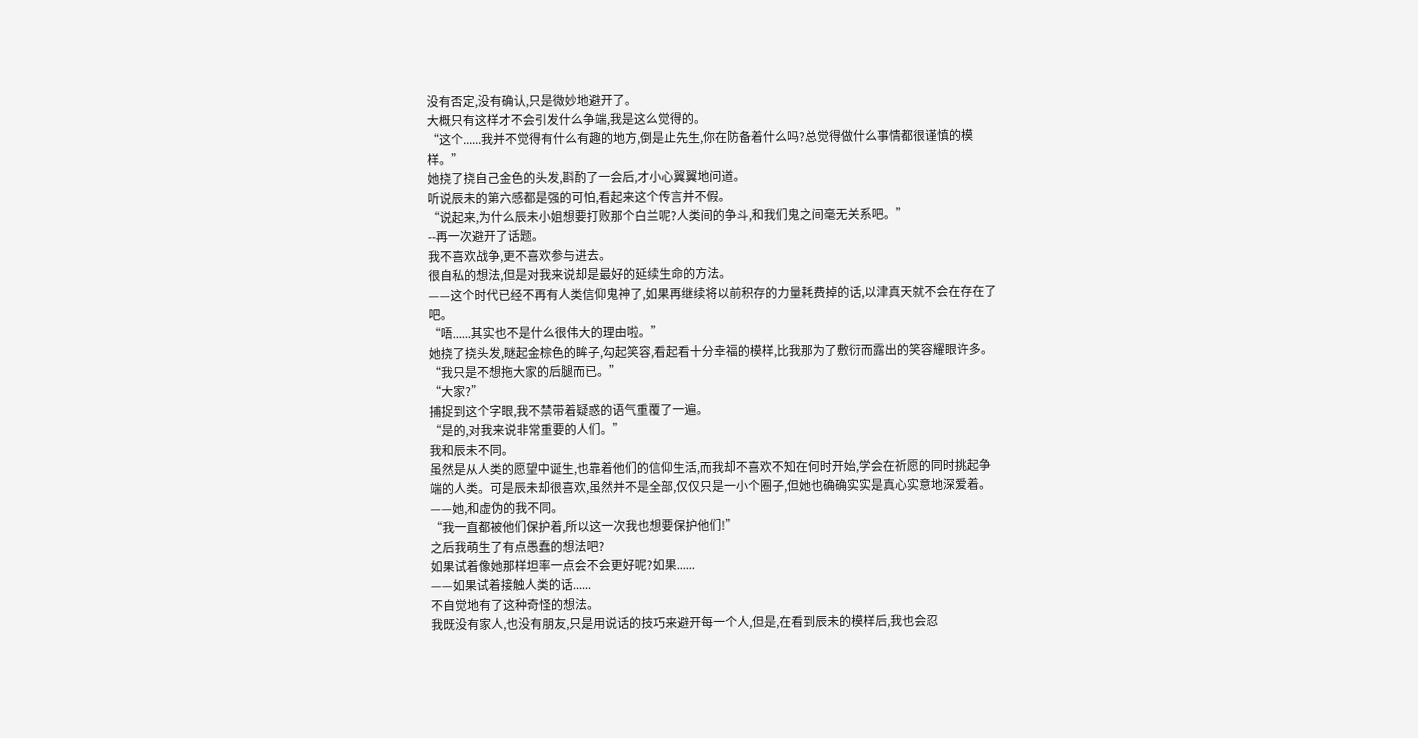没有否定,没有确认,只是微妙地避开了。
大概只有这样才不会引发什么争端,我是这么觉得的。
“这个......我并不觉得有什么有趣的地方,倒是止先生,你在防备着什么吗?总觉得做什么事情都很谨慎的模样。”
她挠了挠自己金色的头发,斟酌了一会后,才小心翼翼地问道。
听说辰未的第六感都是强的可怕,看起来这个传言并不假。
“说起来,为什么辰未小姐想要打败那个白兰呢?人类间的争斗,和我们鬼之间毫无关系吧。”
--再一次避开了话题。
我不喜欢战争,更不喜欢参与进去。
很自私的想法,但是对我来说却是最好的延续生命的方法。
——这个时代已经不再有人类信仰鬼神了,如果再继续将以前积存的力量耗费掉的话,以津真天就不会在存在了吧。
“唔......其实也不是什么很伟大的理由啦。”
她挠了挠头发,瞇起金棕色的眸子,勾起笑容,看起看十分幸福的模样,比我那为了敷衍而露出的笑容耀眼许多。
“我只是不想拖大家的后腿而已。”
“大家?”
捕捉到这个字眼,我不禁带着疑惑的语气重覆了一遍。
“是的,对我来说非常重要的人们。”
我和辰未不同。
虽然是从人类的愿望中诞生,也靠着他们的信仰生活,而我却不喜欢不知在何时开始,学会在祈愿的同时挑起争端的人类。可是辰未却很喜欢,虽然并不是全部,仅仅只是一小个圈子,但她也确确实实是真心实意地深爱着。
——她,和虚伪的我不同。
“我一直都被他们保护着,所以这一次我也想要保护他们!”
之后我萌生了有点愚蠢的想法吧?
如果试着像她那样坦率一点会不会更好呢?如果......
——如果试着接触人类的话......
不自觉地有了这种奇怪的想法。
我既没有家人,也没有朋友,只是用说话的技巧来避开每一个人,但是,在看到辰未的模样后,我也会忍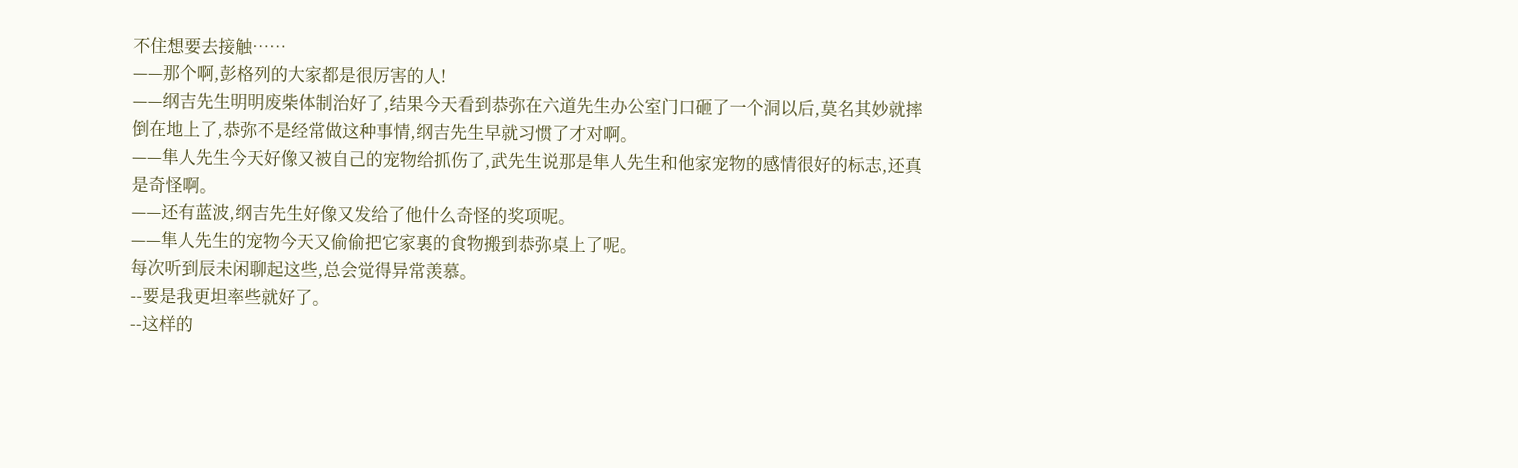不住想要去接触……
——那个啊,彭格列的大家都是很厉害的人!
——纲吉先生明明废柴体制治好了,结果今天看到恭弥在六道先生办公室门口砸了一个洞以后,莫名其妙就摔倒在地上了,恭弥不是经常做这种事情,纲吉先生早就习惯了才对啊。
——隼人先生今天好像又被自己的宠物给抓伤了,武先生说那是隼人先生和他家宠物的感情很好的标志,还真是奇怪啊。
——还有蓝波,纲吉先生好像又发给了他什么奇怪的奖项呢。
——隼人先生的宠物今天又偷偷把它家裏的食物搬到恭弥桌上了呢。
每次听到辰未闲聊起这些,总会觉得异常羡慕。
--要是我更坦率些就好了。
--这样的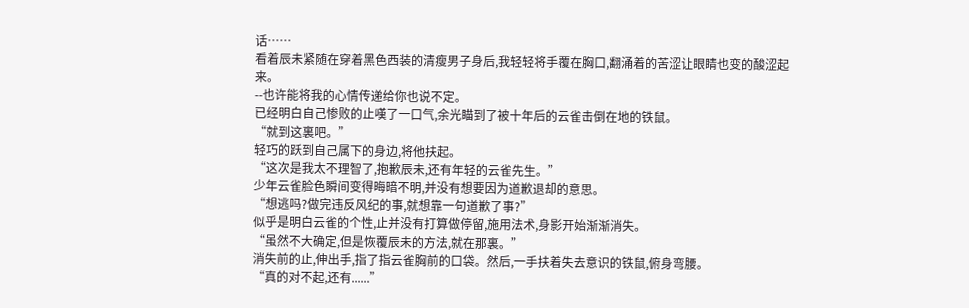话……
看着辰未紧随在穿着黑色西装的清瘦男子身后,我轻轻将手覆在胸口,翻涌着的苦涩让眼睛也变的酸涩起来。
--也许能将我的心情传递给你也说不定。
已经明白自己惨败的止嘆了一口气,余光瞄到了被十年后的云雀击倒在地的铁鼠。
“就到这裏吧。”
轻巧的跃到自己属下的身边,将他扶起。
“这次是我太不理智了,抱歉辰未,还有年轻的云雀先生。”
少年云雀脸色瞬间变得晦暗不明,并没有想要因为道歉退却的意思。
“想逃吗?做完违反风纪的事,就想靠一句道歉了事?”
似乎是明白云雀的个性,止并没有打算做停留,施用法术,身影开始渐渐消失。
“虽然不大确定,但是恢覆辰未的方法,就在那裏。”
消失前的止,伸出手,指了指云雀胸前的口袋。然后,一手扶着失去意识的铁鼠,俯身弯腰。
“真的对不起,还有......”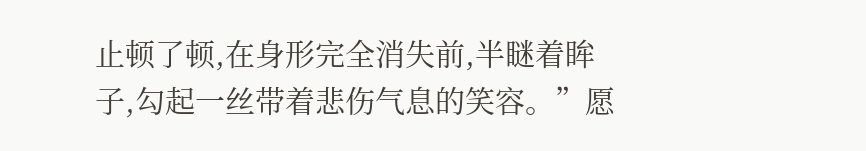止顿了顿,在身形完全消失前,半瞇着眸子,勾起一丝带着悲伤气息的笑容。”愿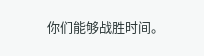你们能够战胜时间。